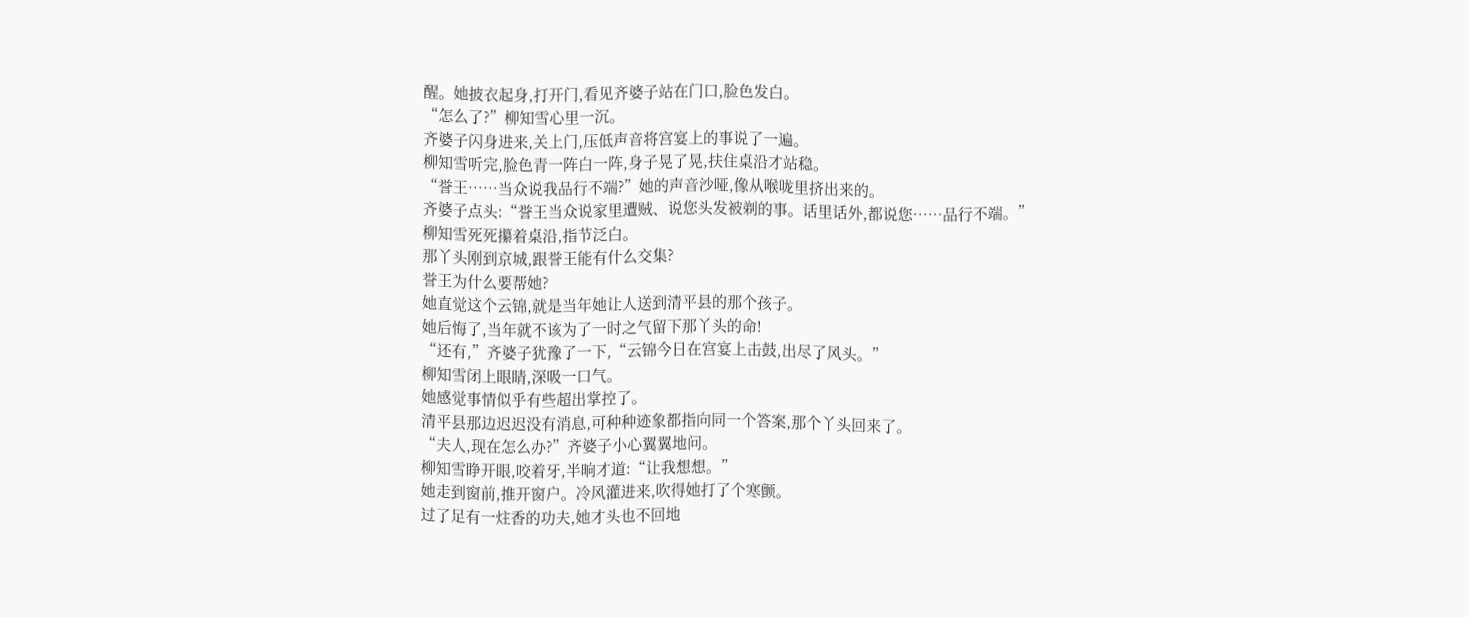醒。她披衣起身,打开门,看见齐婆子站在门口,脸色发白。
“怎么了?”柳知雪心里一沉。
齐婆子闪身进来,关上门,压低声音将宫宴上的事说了一遍。
柳知雪听完,脸色青一阵白一阵,身子晃了晃,扶住桌沿才站稳。
“誉王……当众说我品行不端?”她的声音沙哑,像从喉咙里挤出来的。
齐婆子点头:“誉王当众说家里遭贼、说您头发被剃的事。话里话外,都说您……品行不端。”
柳知雪死死攥着桌沿,指节泛白。
那丫头刚到京城,跟誉王能有什么交集?
誉王为什么要帮她?
她直觉这个云锦,就是当年她让人送到清平县的那个孩子。
她后悔了,当年就不该为了一时之气留下那丫头的命!
“还有,”齐婆子犹豫了一下,“云锦今日在宫宴上击鼓,出尽了风头。”
柳知雪闭上眼睛,深吸一口气。
她感觉事情似乎有些超出掌控了。
清平县那边迟迟没有消息,可种种迹象都指向同一个答案,那个丫头回来了。
“夫人,现在怎么办?”齐婆子小心翼翼地问。
柳知雪睁开眼,咬着牙,半晌才道:“让我想想。”
她走到窗前,推开窗户。冷风灌进来,吹得她打了个寒颤。
过了足有一炷香的功夫,她才头也不回地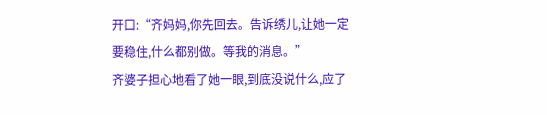开口:“齐妈妈,你先回去。告诉绣儿,让她一定要稳住,什么都别做。等我的消息。”
齐婆子担心地看了她一眼,到底没说什么,应了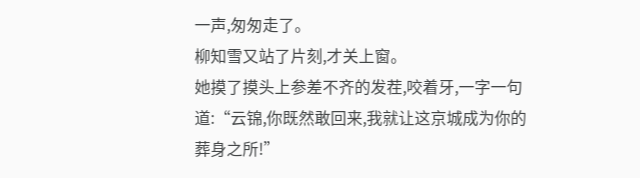一声,匆匆走了。
柳知雪又站了片刻,才关上窗。
她摸了摸头上参差不齐的发茬,咬着牙,一字一句道:“云锦,你既然敢回来,我就让这京城成为你的葬身之所!”